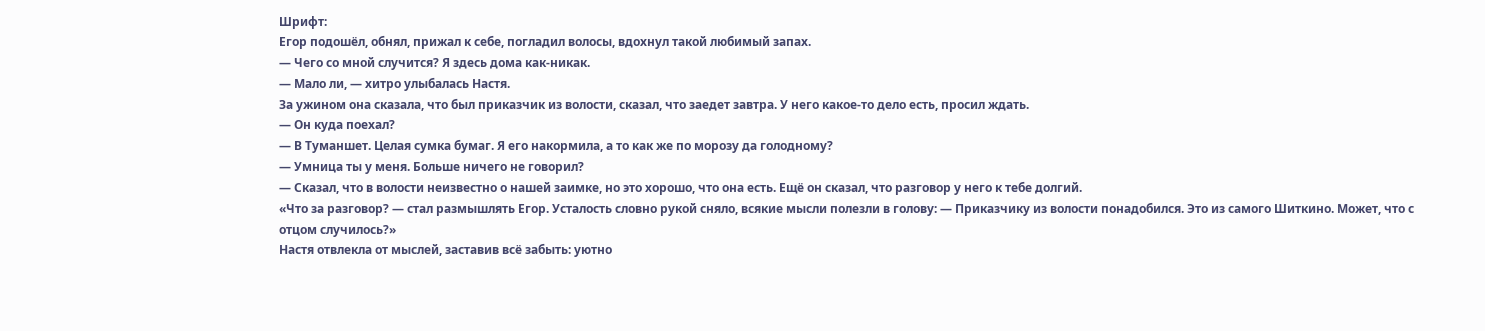Шрифт:
Егор подошёл, обнял, прижал к себе, погладил волосы, вдохнул такой любимый запах.
— Чего со мной случится? Я здесь дома как-никак.
— Мало ли, — хитро улыбалась Настя.
За ужином она сказала, что был приказчик из волости, сказал, что заедет завтра. У него какое-то дело есть, просил ждать.
— Он куда поехал?
— В Туманшет. Целая сумка бумаг. Я его накормила, а то как же по морозу да голодному?
— Умница ты у меня. Больше ничего не говорил?
— Сказал, что в волости неизвестно о нашей заимке, но это хорошо, что она есть. Ещё он сказал, что разговор у него к тебе долгий.
«Что за разговор? — стал размышлять Егор. Усталость словно рукой сняло, всякие мысли полезли в голову: — Приказчику из волости понадобился. Это из самого Шиткино. Может, что с отцом случилось?»
Настя отвлекла от мыслей, заставив всё забыть: уютно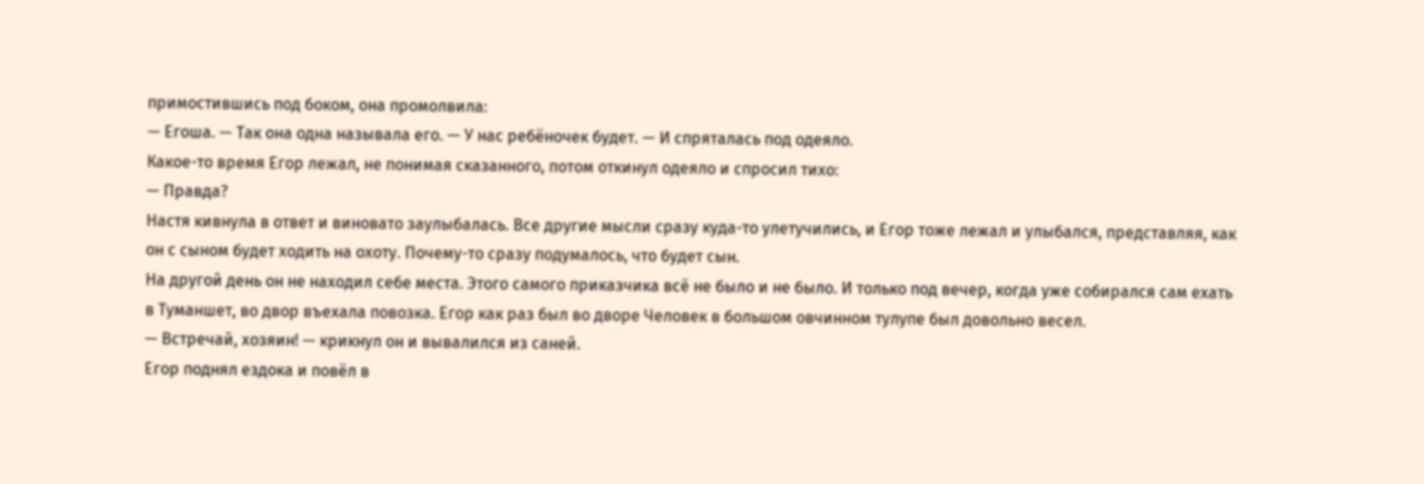примостившись под боком, она промолвила:
— Егоша. — Так она одна называла его. — У нас ребёночек будет. — И спряталась под одеяло.
Какое-то время Егор лежал, не понимая сказанного, потом откинул одеяло и спросил тихо:
— Правда?
Настя кивнула в ответ и виновато заулыбалась. Все другие мысли сразу куда-то улетучились, и Егор тоже лежал и улыбался, представляя, как он с сыном будет ходить на охоту. Почему-то сразу подумалось, что будет сын.
На другой день он не находил себе места. Этого самого приказчика всё не было и не было. И только под вечер, когда уже собирался сам ехать в Туманшет, во двор въехала повозка. Егор как раз был во дворе Человек в большом овчинном тулупе был довольно весел.
— Встречай, хозяин! — крикнул он и вывалился из саней.
Егор поднял ездока и повёл в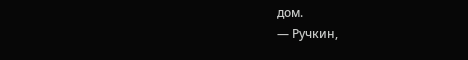дом.
— Ручкин,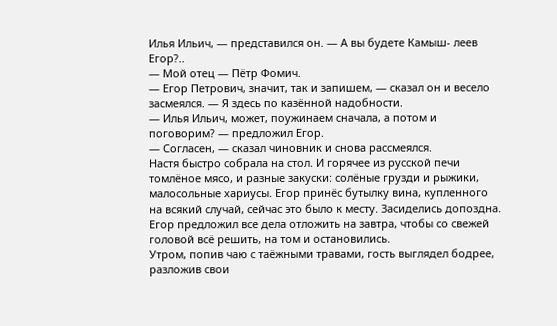Илья Ильич, — представился он. — А вы будете Камыш- леев Егор?..
— Мой отец — Пётр Фомич.
— Егор Петрович, значит, так и запишем, — сказал он и весело засмеялся. — Я здесь по казённой надобности.
— Илья Ильич, может, поужинаем сначала, а потом и поговорим? — предложил Егор.
— Согласен, — сказал чиновник и снова рассмеялся.
Настя быстро собрала на стол. И горячее из русской печи томлёное мясо, и разные закуски: солёные грузди и рыжики, малосольные хариусы. Егор принёс бутылку вина, купленного на всякий случай, сейчас это было к месту. Засиделись допоздна. Егор предложил все дела отложить на завтра, чтобы со свежей головой всё решить, на том и остановились.
Утром, попив чаю с таёжными травами, гость выглядел бодрее, разложив свои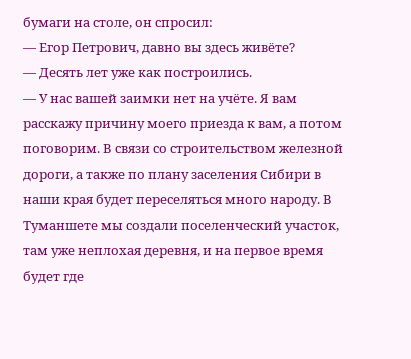бумаги на столе, он спросил:
— Егор Петрович, давно вы здесь живёте?
— Десять лет уже как построились.
— У нас вашей заимки нет на учёте. Я вам расскажу причину моего приезда к вам, а потом поговорим. В связи со строительством железной дороги, а также по плану заселения Сибири в наши края будет переселяться много народу. В Туманшете мы создали поселенческий участок, там уже неплохая деревня, и на первое время будет где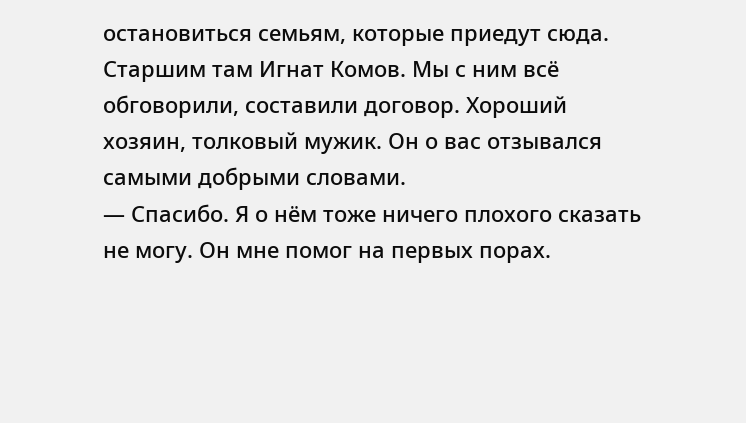остановиться семьям, которые приедут сюда. Старшим там Игнат Комов. Мы с ним всё обговорили, составили договор. Хороший хозяин, толковый мужик. Он о вас отзывался самыми добрыми словами.
— Спасибо. Я о нём тоже ничего плохого сказать не могу. Он мне помог на первых порах.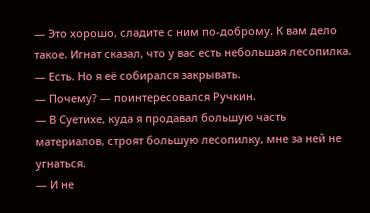— Это хорошо, сладите с ним по-доброму. К вам дело такое. Игнат сказал, что у вас есть небольшая лесопилка.
— Есть. Но я её собирался закрывать.
— Почему? — поинтересовался Ручкин.
— В Суетихе, куда я продавал большую часть материалов, строят большую лесопилку, мне за ней не угнаться.
— И не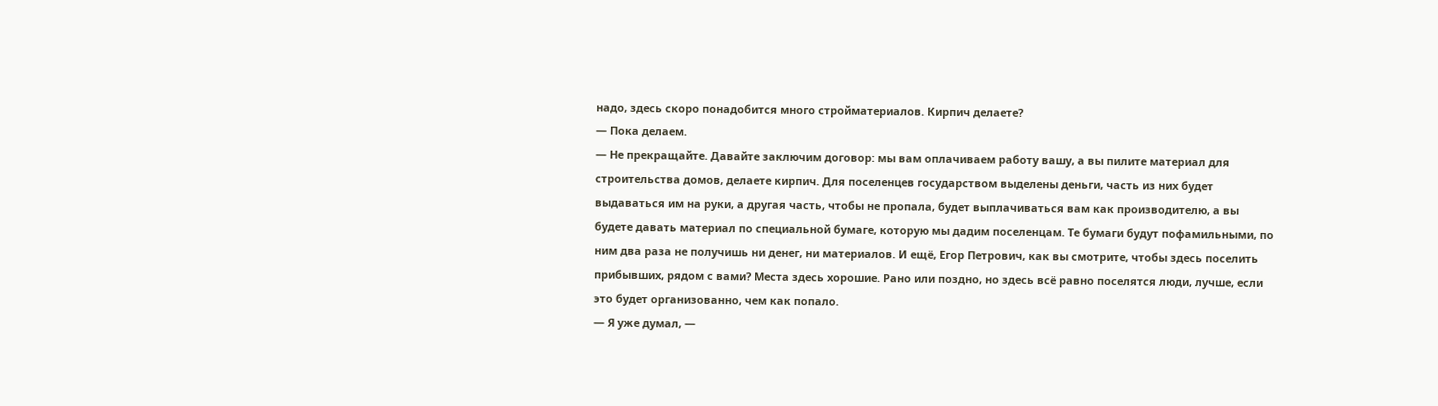надо, здесь скоро понадобится много стройматериалов. Кирпич делаете?
— Пока делаем.
— Не прекращайте. Давайте заключим договор: мы вам оплачиваем работу вашу, а вы пилите материал для строительства домов, делаете кирпич. Для поселенцев государством выделены деньги, часть из них будет выдаваться им на руки, а другая часть, чтобы не пропала, будет выплачиваться вам как производителю, а вы будете давать материал по специальной бумаге, которую мы дадим поселенцам. Те бумаги будут пофамильными, по ним два раза не получишь ни денег, ни материалов. И ещё, Егор Петрович, как вы смотрите, чтобы здесь поселить прибывших, рядом с вами? Места здесь хорошие. Рано или поздно, но здесь всё равно поселятся люди, лучше, если это будет организованно, чем как попало.
— Я уже думал, —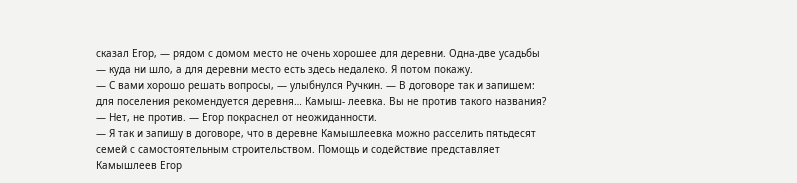сказал Егор, — рядом с домом место не очень хорошее для деревни. Одна-две усадьбы — куда ни шло, а для деревни место есть здесь недалеко. Я потом покажу.
— С вами хорошо решать вопросы, — улыбнулся Ручкин. — В договоре так и запишем: для поселения рекомендуется деревня… Камыш- леевка. Вы не против такого названия?
— Нет, не против. — Егор покраснел от неожиданности.
— Я так и запишу в договоре, что в деревне Камышлеевка можно расселить пятьдесят семей с самостоятельным строительством. Помощь и содействие представляет Камышлеев Егор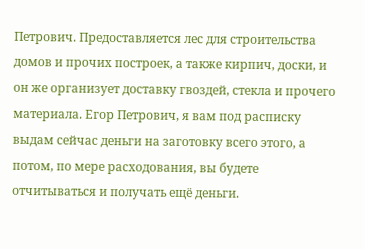Петрович. Предоставляется лес для строительства домов и прочих построек, а также кирпич, доски, и он же организует доставку гвоздей, стекла и прочего материала. Егор Петрович, я вам под расписку выдам сейчас деньги на заготовку всего этого, а потом, по мере расходования, вы будете отчитываться и получать ещё деньги.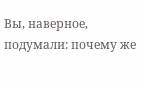Вы, наверное, подумали: почему же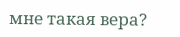мне такая вера?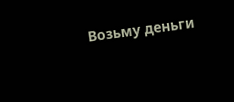Возьму деньги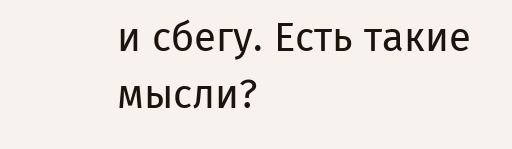и сбегу. Есть такие мысли?